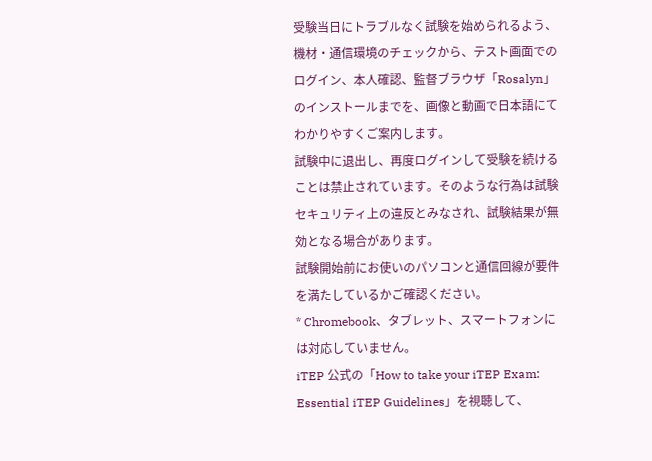受験当日にトラブルなく試験を始められるよう、機材・通信環境のチェックから、テスト画面でのログイン、本人確認、監督ブラウザ「Rosalyn」のインストールまでを、画像と動画で日本語にてわかりやすくご案内します。
試験中に退出し、再度ログインして受験を続けることは禁止されています。そのような行為は試験セキュリティ上の違反とみなされ、試験結果が無効となる場合があります。
試験開始前にお使いのパソコンと通信回線が要件を満たしているかご確認ください。
* Chromebook、タブレット、スマートフォンには対応していません。
iTEP 公式の「How to take your iTEP Exam: Essential iTEP Guidelines」を視聴して、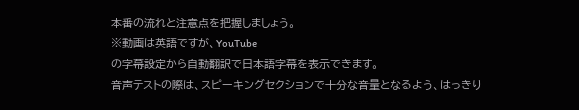本番の流れと注意点を把握しましょう。
※動画は英語ですが、YouTube
の字幕設定から自動翻訳で日本語字幕を表示できます。
音声テストの際は、スピーキングセクションで十分な音量となるよう、はっきり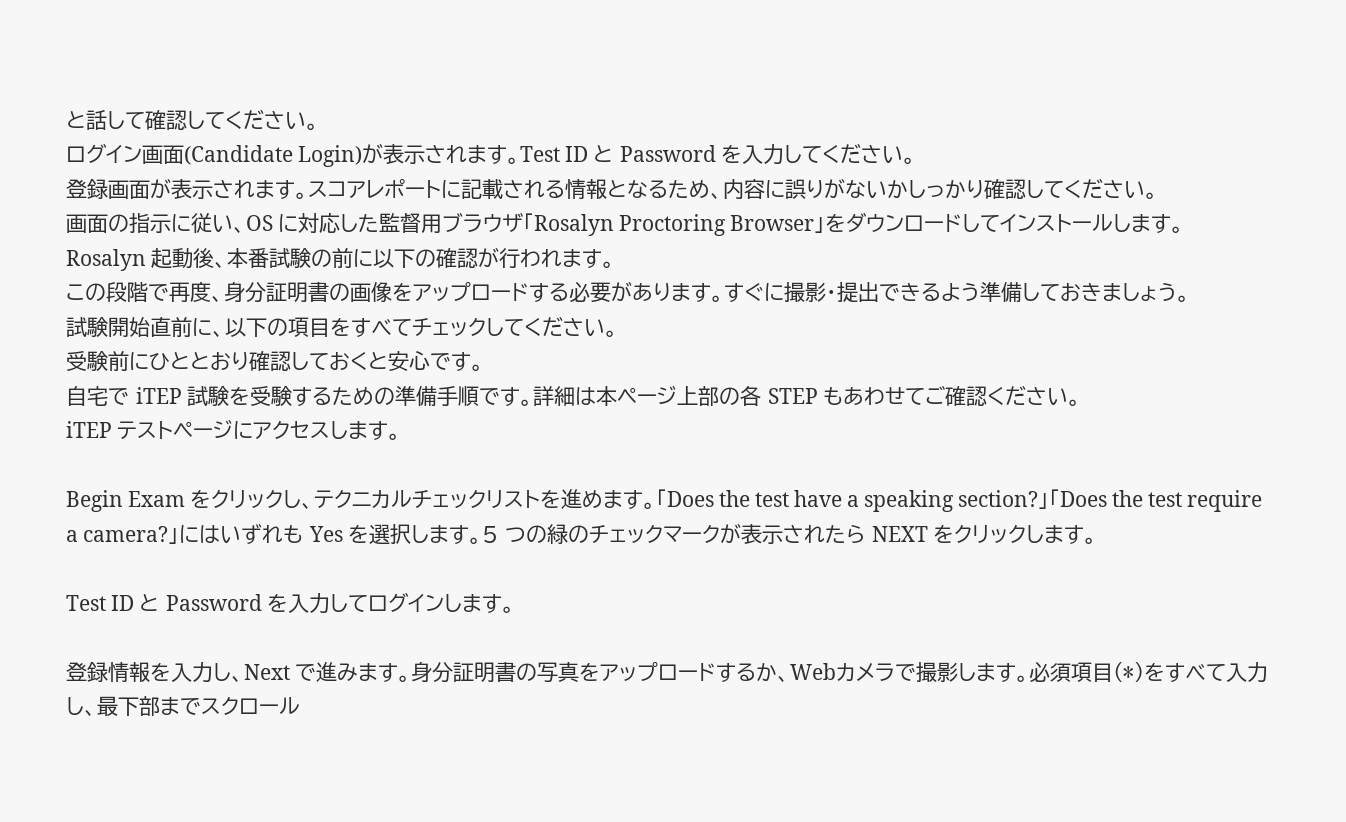と話して確認してください。
ログイン画面(Candidate Login)が表示されます。Test ID と Password を入力してください。
登録画面が表示されます。スコアレポートに記載される情報となるため、内容に誤りがないかしっかり確認してください。
画面の指示に従い、OS に対応した監督用ブラウザ「Rosalyn Proctoring Browser」をダウンロードしてインストールします。
Rosalyn 起動後、本番試験の前に以下の確認が行われます。
この段階で再度、身分証明書の画像をアップロードする必要があります。すぐに撮影・提出できるよう準備しておきましょう。
試験開始直前に、以下の項目をすべてチェックしてください。
受験前にひととおり確認しておくと安心です。
自宅で iTEP 試験を受験するための準備手順です。詳細は本ページ上部の各 STEP もあわせてご確認ください。
iTEP テストページにアクセスします。

Begin Exam をクリックし、テクニカルチェックリストを進めます。「Does the test have a speaking section?」「Does the test require a camera?」にはいずれも Yes を選択します。5 つの緑のチェックマークが表示されたら NEXT をクリックします。

Test ID と Password を入力してログインします。

登録情報を入力し、Next で進みます。身分証明書の写真をアップロードするか、Webカメラで撮影します。必須項目(*)をすべて入力し、最下部までスクロール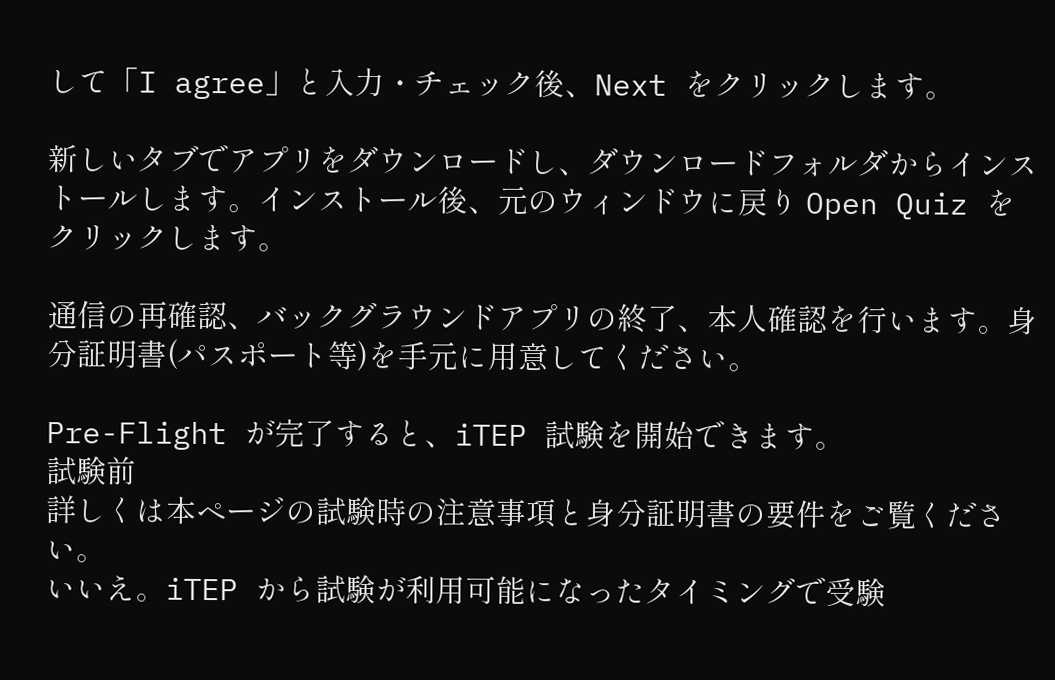して「I agree」と入力・チェック後、Next をクリックします。

新しいタブでアプリをダウンロードし、ダウンロードフォルダからインストールします。インストール後、元のウィンドウに戻り Open Quiz をクリックします。

通信の再確認、バックグラウンドアプリの終了、本人確認を行います。身分証明書(パスポート等)を手元に用意してください。

Pre-Flight が完了すると、iTEP 試験を開始できます。
試験前
詳しくは本ページの試験時の注意事項と身分証明書の要件をご覧ください。
いいえ。iTEP から試験が利用可能になったタイミングで受験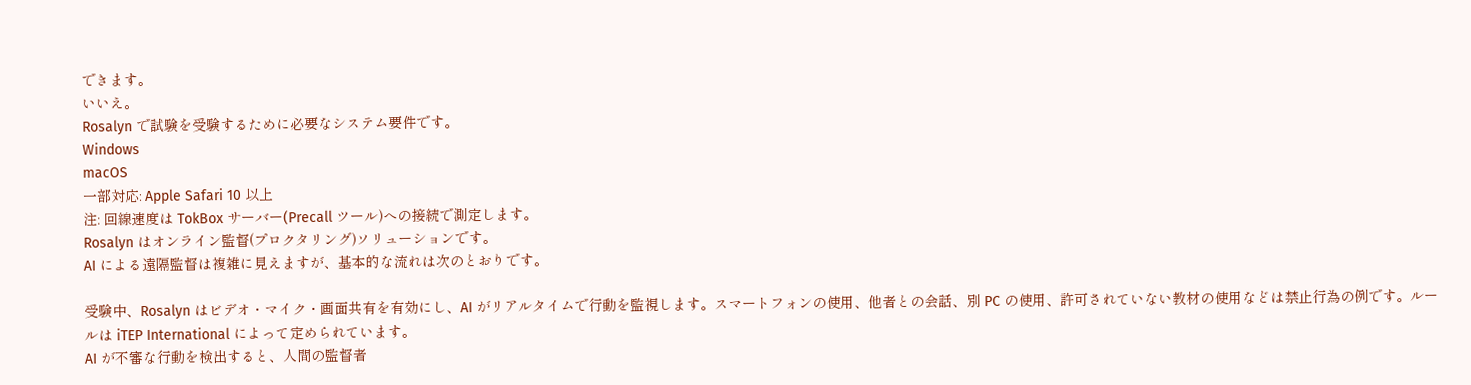できます。
いいえ。
Rosalyn で試験を受験するために必要なシステム要件です。
Windows
macOS
一部対応: Apple Safari 10 以上
注: 回線速度は TokBox サーバー(Precall ツール)への接続で測定します。
Rosalyn はオンライン監督(プロクタリング)ソリューションです。
AI による遠隔監督は複雑に見えますが、基本的な流れは次のとおりです。

受験中、Rosalyn はビデオ・マイク・画面共有を有効にし、AI がリアルタイムで行動を監視します。スマートフォンの使用、他者との会話、別 PC の使用、許可されていない教材の使用などは禁止行為の例です。ルールは iTEP International によって定められています。
AI が不審な行動を検出すると、人間の監督者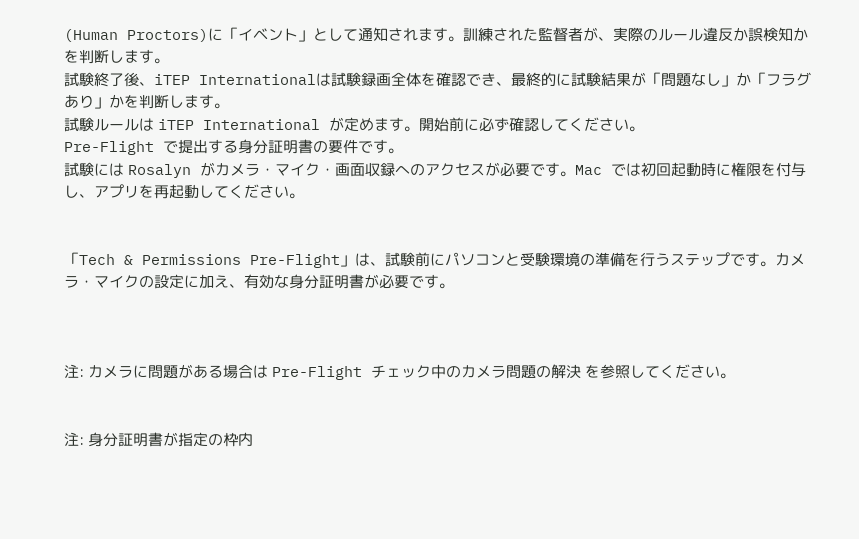(Human Proctors)に「イベント」として通知されます。訓練された監督者が、実際のルール違反か誤検知かを判断します。
試験終了後、iTEP Internationalは試験録画全体を確認でき、最終的に試験結果が「問題なし」か「フラグあり」かを判断します。
試験ルールは iTEP International が定めます。開始前に必ず確認してください。
Pre-Flight で提出する身分証明書の要件です。
試験には Rosalyn がカメラ・マイク・画面収録へのアクセスが必要です。Mac では初回起動時に権限を付与し、アプリを再起動してください。


「Tech & Permissions Pre-Flight」は、試験前にパソコンと受験環境の準備を行うステップです。カメラ・マイクの設定に加え、有効な身分証明書が必要です。



注: カメラに問題がある場合は Pre-Flight チェック中のカメラ問題の解決 を参照してください。


注: 身分証明書が指定の枠内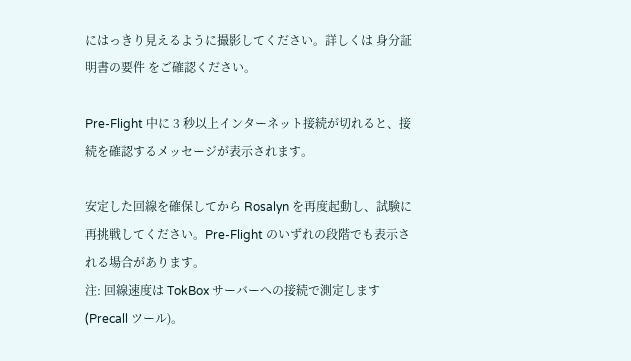にはっきり見えるように撮影してください。詳しくは 身分証明書の要件 をご確認ください。

Pre-Flight 中に 3 秒以上インターネット接続が切れると、接続を確認するメッセージが表示されます。

安定した回線を確保してから Rosalyn を再度起動し、試験に再挑戦してください。Pre-Flight のいずれの段階でも表示される場合があります。
注: 回線速度は TokBox サーバーへの接続で測定します(Precall ツール)。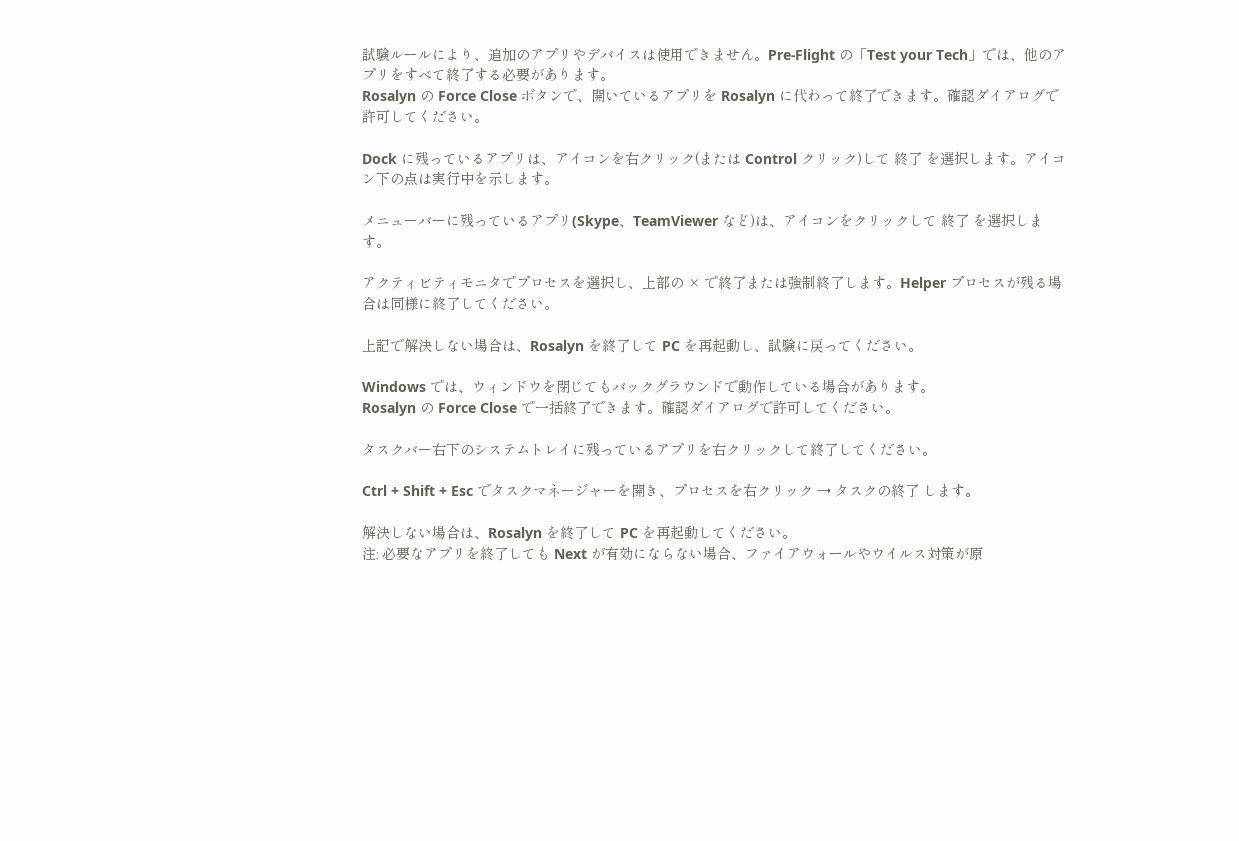試験ルールにより、追加のアプリやデバイスは使用できません。Pre-Flight の「Test your Tech」では、他のアプリをすべて終了する必要があります。
Rosalyn の Force Close ボタンで、開いているアプリを Rosalyn に代わって終了できます。確認ダイアログで許可してください。

Dock に残っているアプリは、アイコンを右クリック(または Control クリック)して 終了 を選択します。アイコン下の点は実行中を示します。

メニューバーに残っているアプリ(Skype、TeamViewer など)は、アイコンをクリックして 終了 を選択します。

アクティビティモニタでプロセスを選択し、上部の × で終了または強制終了します。Helper プロセスが残る場合は同様に終了してください。

上記で解決しない場合は、Rosalyn を終了して PC を再起動し、試験に戻ってください。

Windows では、ウィンドウを閉じてもバックグラウンドで動作している場合があります。
Rosalyn の Force Close で一括終了できます。確認ダイアログで許可してください。

タスクバー右下のシステムトレイに残っているアプリを右クリックして終了してください。

Ctrl + Shift + Esc でタスクマネージャーを開き、プロセスを右クリック → タスクの終了 します。

解決しない場合は、Rosalyn を終了して PC を再起動してください。
注: 必要なアプリを終了しても Next が有効にならない場合、ファイアウォールやウイルス対策が原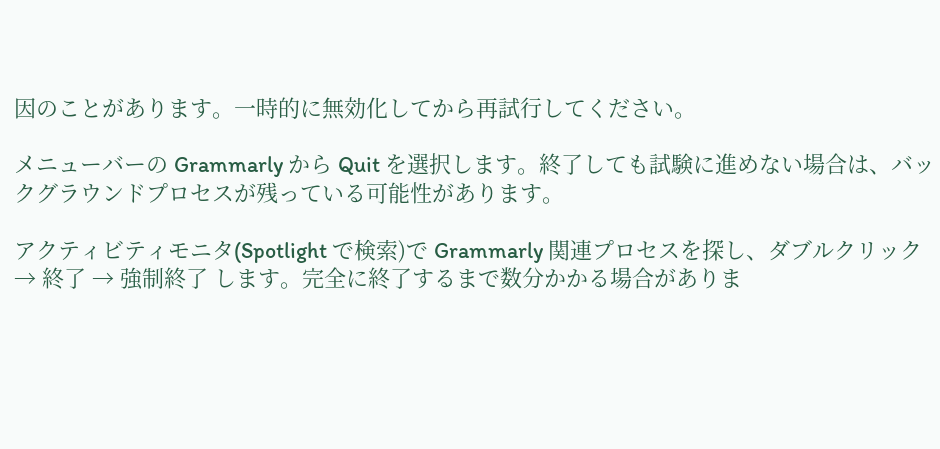因のことがあります。一時的に無効化してから再試行してください。

メニューバーの Grammarly から Quit を選択します。終了しても試験に進めない場合は、バックグラウンドプロセスが残っている可能性があります。

アクティビティモニタ(Spotlight で検索)で Grammarly 関連プロセスを探し、ダブルクリック → 終了 → 強制終了 します。完全に終了するまで数分かかる場合がありま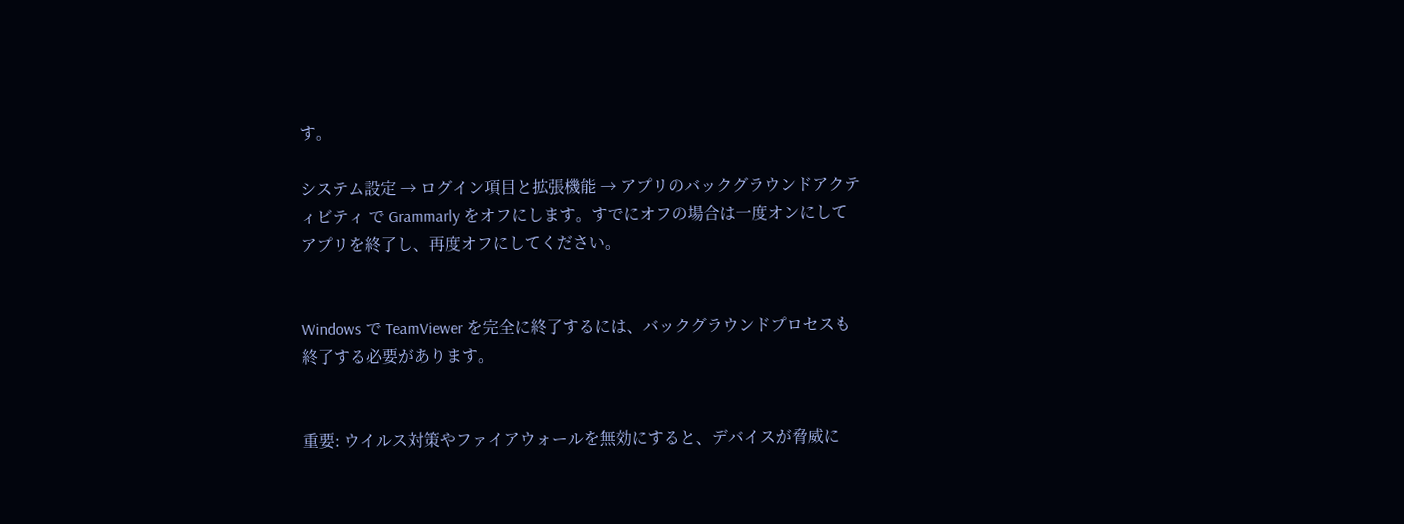す。

システム設定 → ログイン項目と拡張機能 → アプリのバックグラウンドアクティビティ で Grammarly をオフにします。すでにオフの場合は一度オンにしてアプリを終了し、再度オフにしてください。


Windows で TeamViewer を完全に終了するには、バックグラウンドプロセスも終了する必要があります。


重要: ウイルス対策やファイアウォールを無効にすると、デバイスが脅威に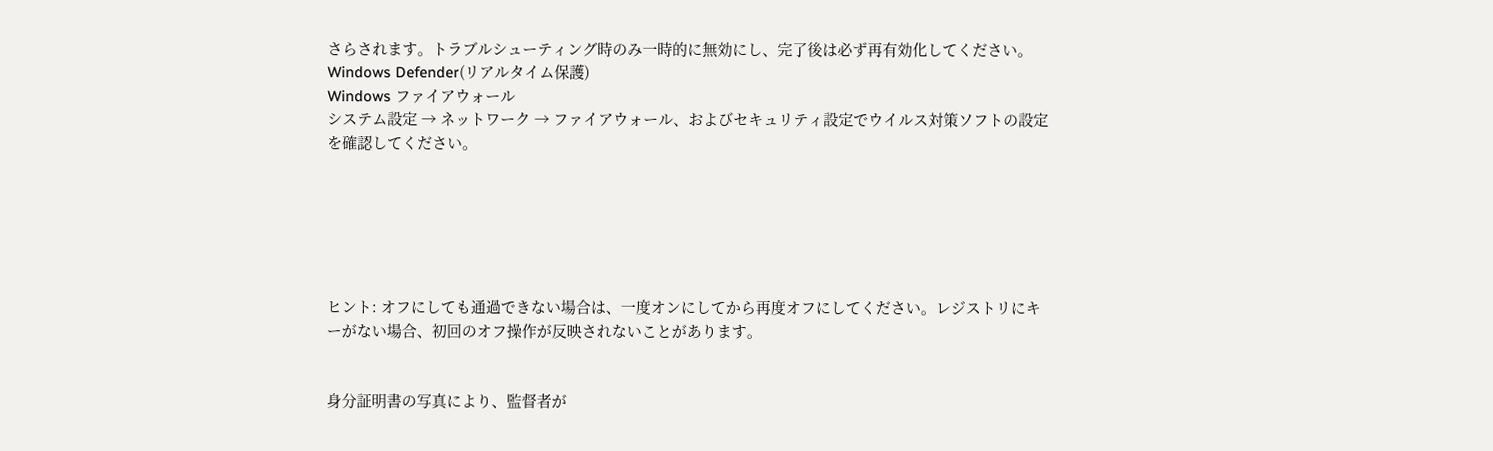さらされます。トラブルシューティング時のみ一時的に無効にし、完了後は必ず再有効化してください。
Windows Defender(リアルタイム保護)
Windows ファイアウォール
システム設定 → ネットワーク → ファイアウォール、およびセキュリティ設定でウイルス対策ソフトの設定を確認してください。






ヒント: オフにしても通過できない場合は、一度オンにしてから再度オフにしてください。レジストリにキーがない場合、初回のオフ操作が反映されないことがあります。


身分証明書の写真により、監督者が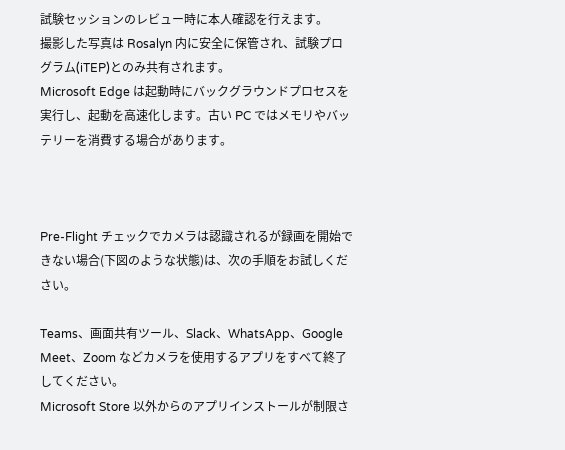試験セッションのレビュー時に本人確認を行えます。
撮影した写真は Rosalyn 内に安全に保管され、試験プログラム(iTEP)とのみ共有されます。
Microsoft Edge は起動時にバックグラウンドプロセスを実行し、起動を高速化します。古い PC ではメモリやバッテリーを消費する場合があります。



Pre-Flight チェックでカメラは認識されるが録画を開始できない場合(下図のような状態)は、次の手順をお試しください。

Teams、画面共有ツール、Slack、WhatsApp、Google Meet、Zoom などカメラを使用するアプリをすべて終了してください。
Microsoft Store 以外からのアプリインストールが制限さ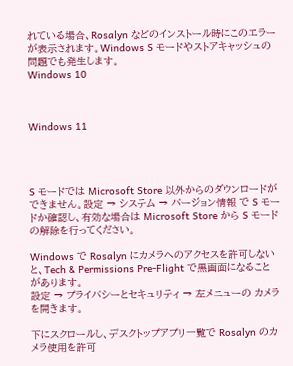れている場合、Rosalyn などのインストール時にこのエラーが表示されます。Windows S モードやストアキャッシュの問題でも発生します。
Windows 10



Windows 11




S モードでは Microsoft Store 以外からのダウンロードができません。設定 → システム → バージョン情報 で S モードか確認し、有効な場合は Microsoft Store から S モードの解除を行ってください。

Windows で Rosalyn にカメラへのアクセスを許可しないと、Tech & Permissions Pre-Flight で黒画面になることがあります。
設定 → プライバシーとセキュリティ → 左メニューの カメラ を開きます。

下にスクロールし、デスクトップアプリ一覧で Rosalyn のカメラ使用を許可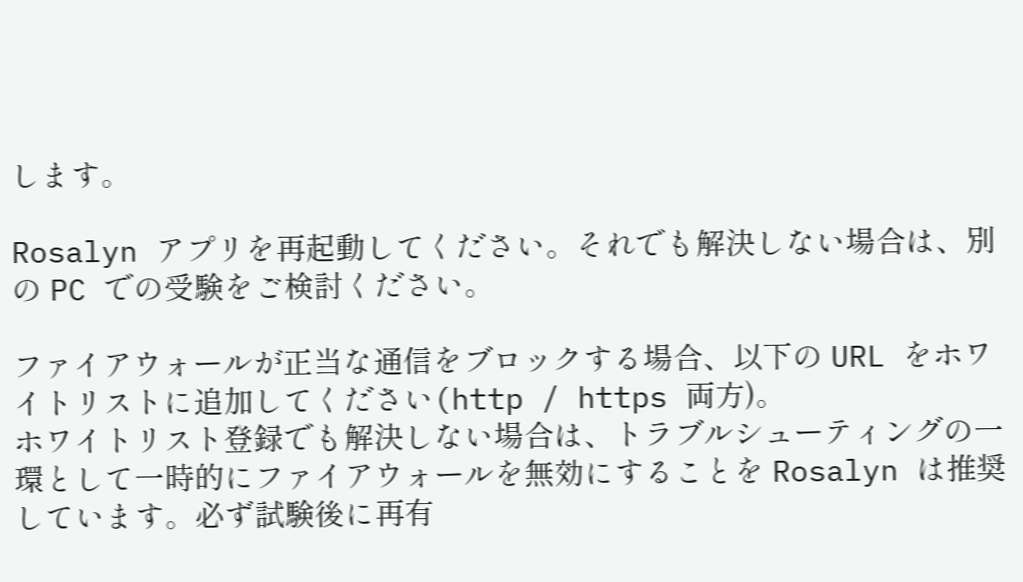します。

Rosalyn アプリを再起動してください。それでも解決しない場合は、別の PC での受験をご検討ください。

ファイアウォールが正当な通信をブロックする場合、以下の URL をホワイトリストに追加してください(http / https 両方)。
ホワイトリスト登録でも解決しない場合は、トラブルシューティングの一環として一時的にファイアウォールを無効にすることを Rosalyn は推奨しています。必ず試験後に再有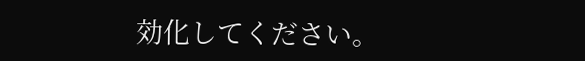効化してください。